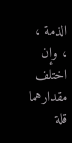الذمة ، ، وإن اختلف مقدارهما قلة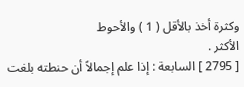وكثرة أخذ بالأقل ( 1 ) والأحوط
الأكثر .
[ 2795 ] السابعة : إذا علم إجمالاً أن حنطته بلغت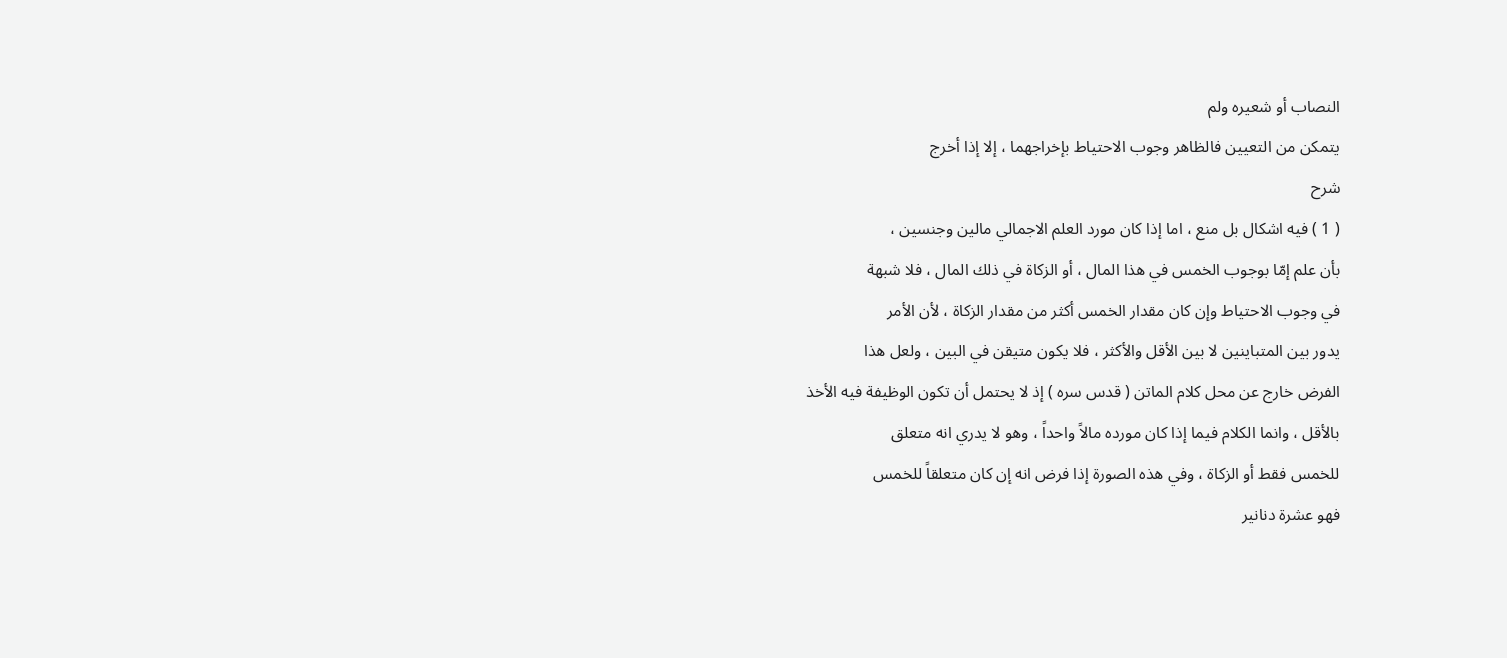النصاب أو شعيره ولم
يتمكن من التعيين فالظاهر وجوب الاحتياط بإخراجهما ، إلا إذا أخرج
شرح
( 1 ) فيه اشكال بل منع ، اما إذا كان مورد العلم الاجمالي مالين وجنسين ،
بأن علم إمّا بوجوب الخمس في هذا المال ، أو الزكاة في ذلك المال ، فلا شبهة
في وجوب الاحتياط وإن كان مقدار الخمس أكثر من مقدار الزكاة ، لأن الأمر
يدور بين المتباينين لا بين الأقل والأكثر ، فلا يكون متيقن في البين ، ولعل هذا
الفرض خارج عن محل كلام الماتن ( قدس سره ) إذ لا يحتمل أن تكون الوظيفة فيه الأخذ
بالأقل ، وانما الكلام فيما إذا كان مورده مالاً واحداً ، وهو لا يدري انه متعلق
للخمس فقط أو الزكاة ، وفي هذه الصورة إذا فرض انه إن كان متعلقاً للخمس
فهو عشرة دنانير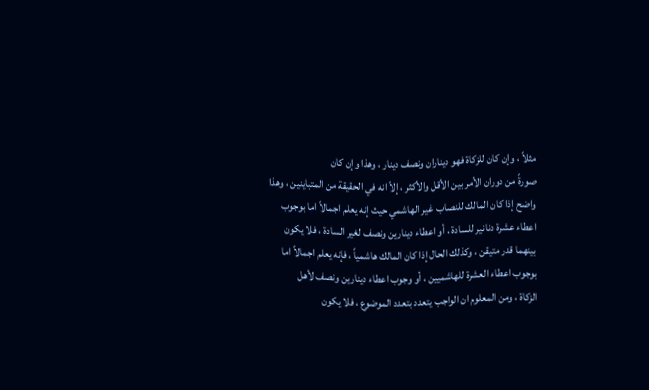مثلاً ، وإن كان للزكاة فهو ديناران ونصف دينار ، وهذا وإن كان
صورةً من دوران الأمر بين الأقل والأكثر ، إلاّ انه في الحقيقة من المتباينين ، وهذا
واضح إذا كان المالك للنصاب غير الهاشمي حيث إنه يعلم اجمالاً اما بوجوب
اعطاء عشرة دنانير للسادة ، أو اعطاء دينارين ونصف لغير السادة ، فلا يكون
بينهما قدر متيقن ، وكذلك الحال إذا كان المالك هاشمياً ، فإنه يعلم اجمالاً اما
بوجوب اعطاء العشرة للهاشميين ، أو وجوب اعطاء دينارين ونصف لأهل
الزكاة ، ومن المعلوم ان الواجب يتعدد بتعدد الموضوع ، فلا يكون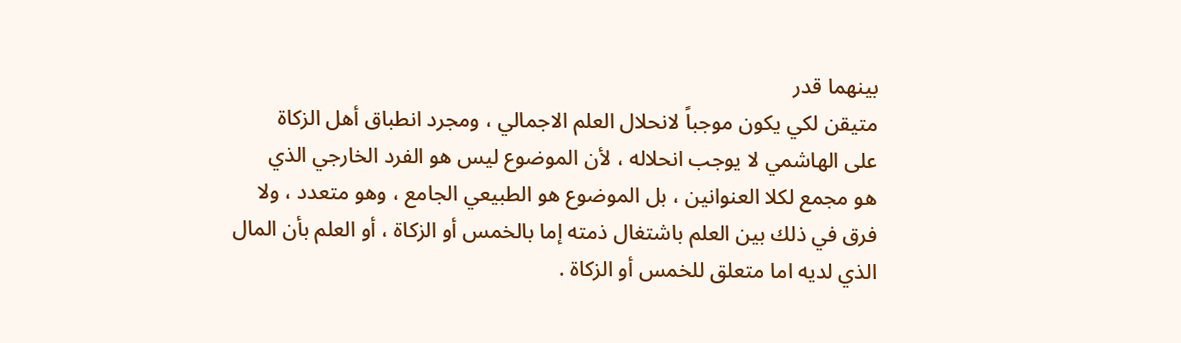بينهما قدر
متيقن لكي يكون موجباً لانحلال العلم الاجمالي ، ومجرد انطباق أهل الزكاة
على الهاشمي لا يوجب انحلاله ، لأن الموضوع ليس هو الفرد الخارجي الذي
هو مجمع لكلا العنوانين ، بل الموضوع هو الطبيعي الجامع ، وهو متعدد ، ولا
فرق في ذلك بين العلم باشتغال ذمته إما بالخمس أو الزكاة ، أو العلم بأن المال
الذي لديه اما متعلق للخمس أو الزكاة .